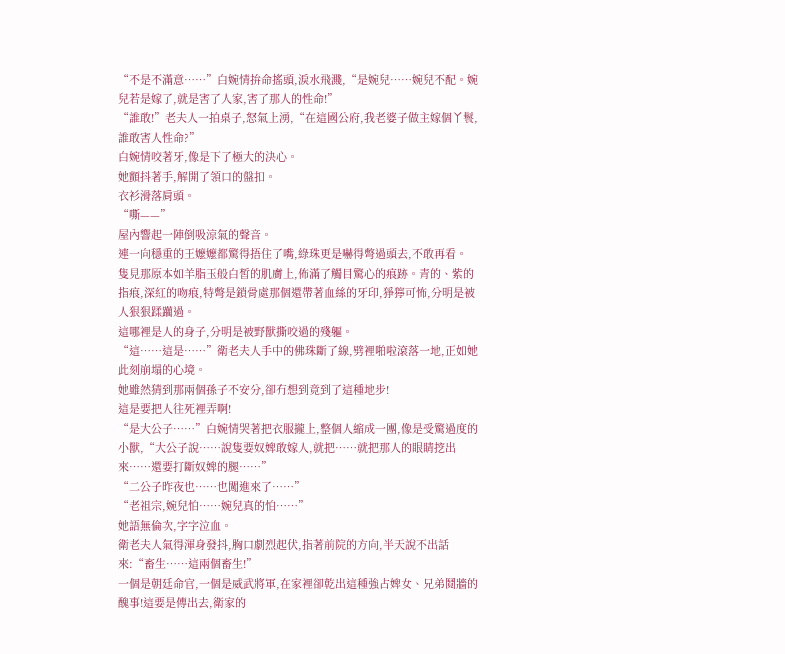“不是不滿意……”白婉情拚命搖頭,淚水飛濺,“是婉兒……婉兒不配。婉兒若是嫁了,就是害了人家,害了那人的性命!”
“誰敢!”老夫人一拍桌子,怒氣上湧,“在這國公府,我老婆子做主嫁個丫鬟,誰敢害人性命?”
白婉情咬著牙,像是下了極大的決心。
她顫抖著手,解開了領口的盤扣。
衣衫滑落肩頭。
“嘶——”
屋內響起一陣倒吸涼氣的聲音。
連一向穩重的王嬤嬤都驚得捂住了嘴,綠珠更是嚇得彆過頭去,不敢再看。
隻見那原本如羊脂玉般白皙的肌膚上,佈滿了觸目驚心的痕跡。青的、紫的指痕,深紅的吻痕,特彆是鎖骨處那個還帶著血絲的牙印,猙獰可怖,分明是被人狠狠蹂躪過。
這哪裡是人的身子,分明是被野獸撕咬過的殘軀。
“這……這是……”衛老夫人手中的佛珠斷了線,劈裡啪啦滾落一地,正如她此刻崩塌的心境。
她雖然猜到那兩個孫子不安分,卻冇想到竟到了這種地步!
這是要把人往死裡弄啊!
“是大公子……”白婉情哭著把衣服攏上,整個人縮成一團,像是受驚過度的小獸,“大公子說……說隻要奴婢敢嫁人,就把……就把那人的眼睛挖出來……還要打斷奴婢的腿……”
“二公子昨夜也……也闖進來了……”
“老祖宗,婉兒怕……婉兒真的怕……”
她語無倫次,字字泣血。
衛老夫人氣得渾身發抖,胸口劇烈起伏,指著前院的方向,半天說不出話來:“畜生……這兩個畜生!”
一個是朝廷命官,一個是威武將軍,在家裡卻乾出這種強占婢女、兄弟鬩牆的醜事!這要是傳出去,衛家的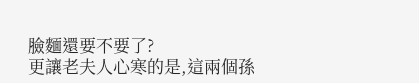臉麵還要不要了?
更讓老夫人心寒的是,這兩個孫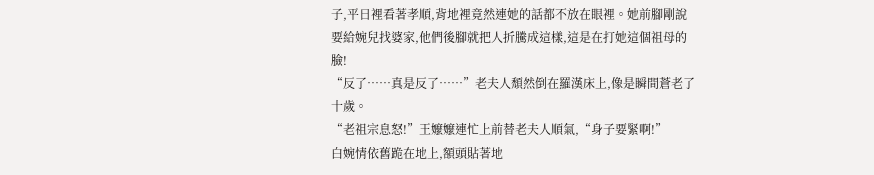子,平日裡看著孝順,背地裡竟然連她的話都不放在眼裡。她前腳剛說要給婉兒找婆家,他們後腳就把人折騰成這樣,這是在打她這個祖母的臉!
“反了……真是反了……”老夫人頹然倒在羅漢床上,像是瞬間蒼老了十歲。
“老祖宗息怒!”王嬤嬤連忙上前替老夫人順氣,“身子要緊啊!”
白婉情依舊跪在地上,額頭貼著地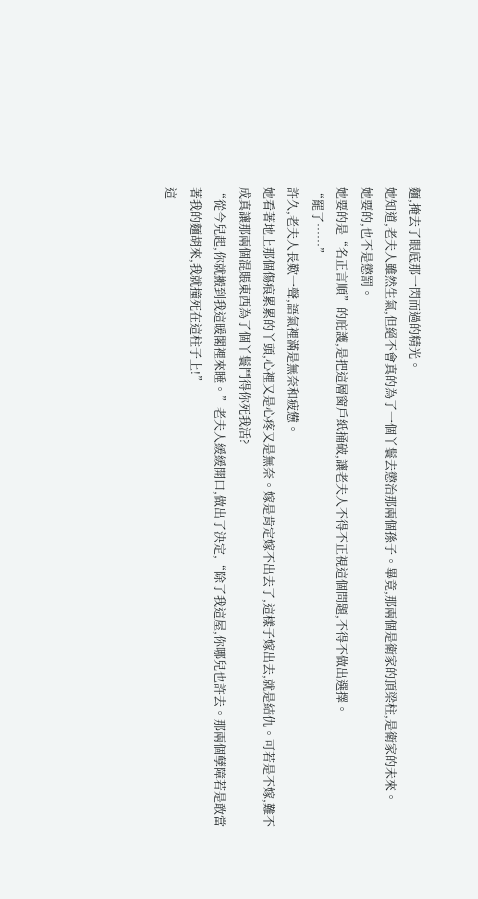麵,掩去了眼底那一閃而過的精光。
她知道,老夫人雖然生氣,但絕不會真的為了一個丫鬟去懲治那兩個孫子。畢竟,那兩個是衛家的頂梁柱,是衛家的未來。
她要的,也不是懲罰。
她要的是“名正言順”的庇護,是把這層窗戶紙捅破,讓老夫人不得不正視這個問題,不得不做出選擇。
“罷了……”
許久,老夫人長歎一聲,語氣裡滿是無奈和疲憊。
她看著地上那個傷痕累累的丫頭,心裡又是心疼又是無奈。嫁是肯定嫁不出去了,這樣子嫁出去,就是結仇。可若是不嫁,難不成真讓那兩個混賬東西為了個丫鬟鬥得你死我活?
“從今兒起,你就搬到我這暖閣裡來睡。”老夫人緩緩開口,做出了決定,“除了我這屋,你哪兒也許去。那兩個孽障若是敢當著我的麵胡來,我就撞死在這柱子上!”
這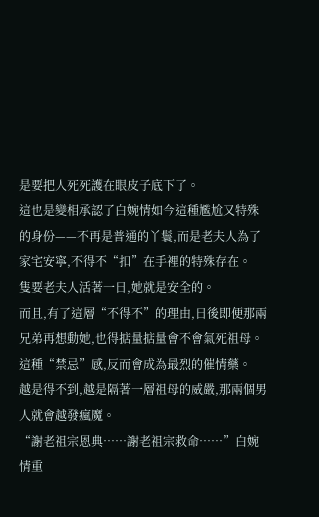是要把人死死護在眼皮子底下了。
這也是變相承認了白婉情如今這種尷尬又特殊的身份——不再是普通的丫鬟,而是老夫人為了家宅安寧,不得不“扣”在手裡的特殊存在。
隻要老夫人活著一日,她就是安全的。
而且,有了這層“不得不”的理由,日後即便那兩兄弟再想動她,也得掂量掂量會不會氣死祖母。
這種“禁忌”感,反而會成為最烈的催情藥。
越是得不到,越是隔著一層祖母的威嚴,那兩個男人就會越發瘋魔。
“謝老祖宗恩典……謝老祖宗救命……”白婉情重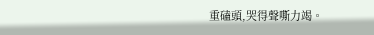重磕頭,哭得聲嘶力竭。